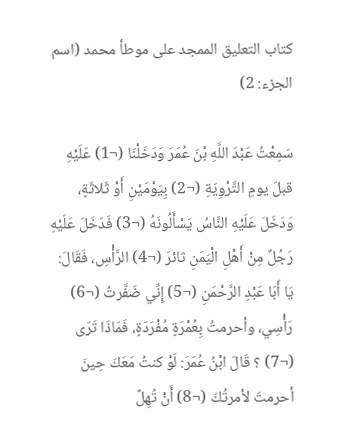كتاب التعليق الممجد على موطأ محمد (اسم الجزء: 2)

سَمِعْتُ عَبْدَ اللَّهِ بْنَ عُمَرَ وَدَخَلْنَا (¬1) عَلَيْهِ قبلَ يومِ التَّرْوِيَةِ (¬2) بِيَوْمَيْنِ أَوْ ثَلاثَةٍ، وَدَخَلَ عَلَيْهِ النَّاسُ يَسْأَلُونَهُ (¬3) فَدَخَلَ عَلَيْهِ رَجُلٌ مِنْ أَهْلِ الْيَمَنِ ثائرَ (¬4) الرَّأْسِ، فَقَالَ: يَا أَبَا عَبْدِ الرَّحْمَنِ (¬5) إِنِّي ضَفَّرتُ (¬6) رَأْسِي، وأحرمتُ بِعُمْرَةٍ مُفْرَدَةٍ، فَمَاذَا تَرَى (¬7) ؟ قَالَ ابْنُ عُمَرَ: لَوْ كنتُ مَعَكَ حِينَ أحرمتَ لأمرتُكَ (¬8) أَنْ تُهِلَّ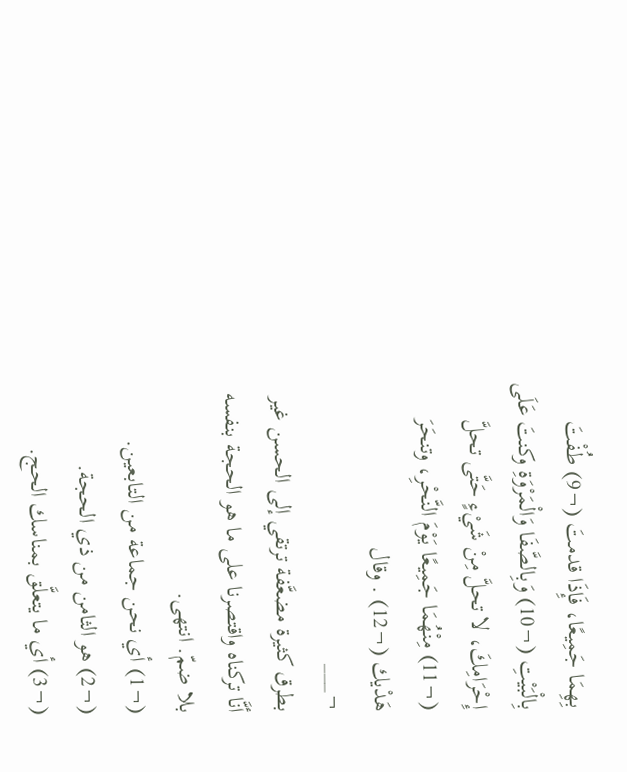بِهِمَا جَمِيعًا، فَإِذَا قدمتَ (¬9) طُفْتَ بِالْبَيْتِ (¬10) وَبِالصَّفَا وَالْمَرْوَةِ وكنتَ عَلَى إِحْرَامِكَ، لا تحلَّ مِنْ شَيْءٍ حَتَّى تحلَّ (¬11) مِنْهُمَا جَمِيعًا يَوْمَ النَّحْرِ، وتنحَرَ هَدْيك (¬12) . وقال
¬___
بطرق كثيرة مضعَّفة ترتقي إلى الحسن غير أنَّا تركناه واقتصرنا على ما هو الحجة بنفسه بلا ضمّ. انتهى.
(¬1) أي نحن جماعة من التابعين.
(¬2) هو الثامن من ذي الحجة.
(¬3) أي ما يتعلَّق بمناسك الحج.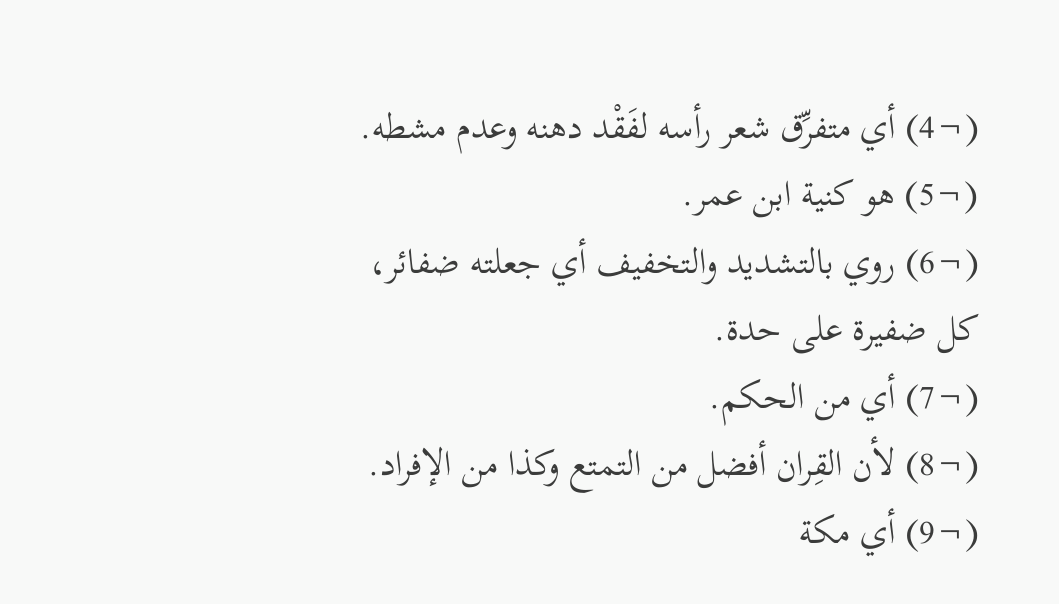(¬4) أي متفرِّق شعر رأسه لفَقْد دهنه وعدم مشطه.
(¬5) هو كنية ابن عمر.
(¬6) روي بالتشديد والتخفيف أي جعلته ضفائر، كل ضفيرة على حدة.
(¬7) أي من الحكم.
(¬8) لأن القِران أفضل من التمتع وكذا من الإفراد.
(¬9) أي مكة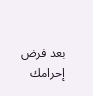بعد فرض إحرامك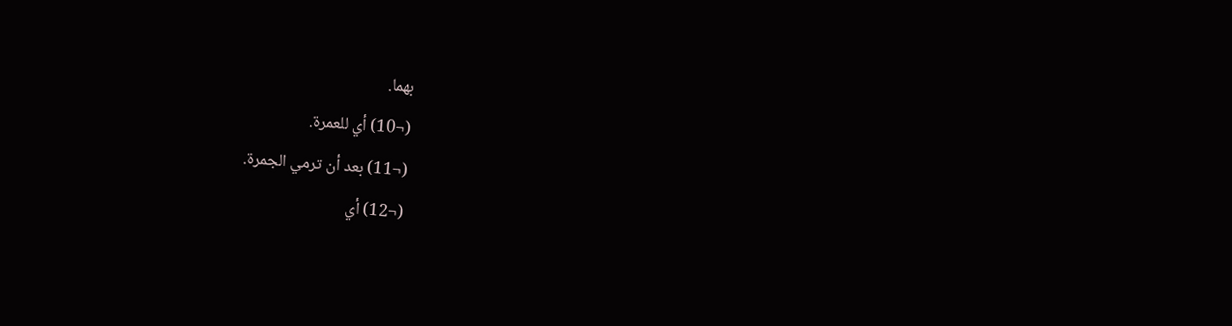بهما.
(¬10) أي للعمرة.
(¬11) بعد أن ترمي الجمرة.
(¬12) أي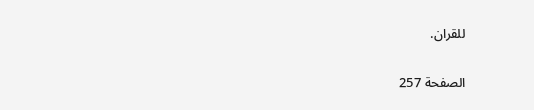للقران.

الصفحة 257